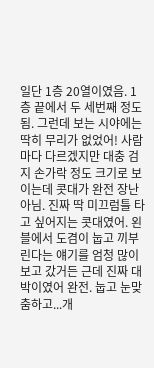일단 1층 20열이였음. 1층 끝에서 두 세번째 정도 됨. 그런데 보는 시야에는 딱히 무리가 없었어! 사람마다 다르겠지만 대충 검지 손가락 정도 크기로 보이는데 콧대가 완전 장난아님. 진짜 딱 미끄럼틀 타고 싶어지는 콧대였어. 왼블에서 도겸이 눕고 끼부린다는 얘기를 엄청 많이 보고 갔거든 근데 진짜 대박이였어 완전. 눕고 눈맞춤하고...개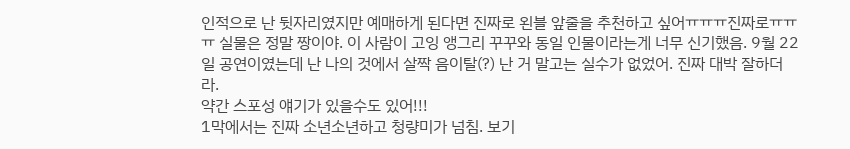인적으로 난 뒷자리였지만 예매하게 된다면 진짜로 왼블 앞줄을 추천하고 싶어ㅠㅠㅠ진짜로ㅠㅠㅠ 실물은 정말 짱이야. 이 사람이 고잉 앵그리 꾸꾸와 동일 인물이라는게 너무 신기했음. 9월 22일 공연이였는데 난 나의 것에서 살짝 음이탈(?) 난 거 말고는 실수가 없었어. 진짜 대박 잘하더라.
약간 스포성 얘기가 있을수도 있어!!!
1막에서는 진짜 소년소년하고 청량미가 넘침. 보기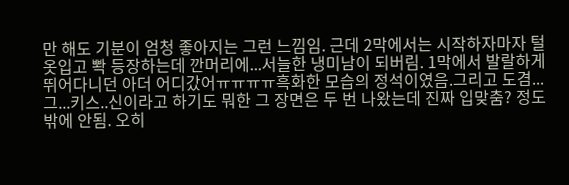만 해도 기분이 엄청 좋아지는 그런 느낌임. 근데 2막에서는 시작하자마자 털옷입고 뽝 등장하는데 깐머리에...서늘한 냉미남이 되버림. 1막에서 발랄하게 뛰어다니던 아더 어디갔어ㅠㅠㅠㅠ흑화한 모습의 정석이였음.그리고 도겸...그...키스..신이라고 하기도 뭐한 그 장면은 두 번 나왔는데 진짜 입맞춤? 정도 밖에 안됨. 오히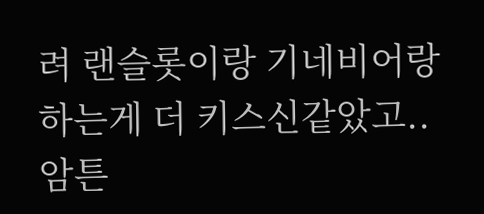려 랜슬롯이랑 기네비어랑 하는게 더 키스신같았고..암튼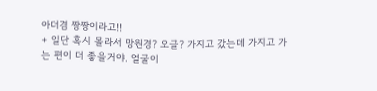아더겸 짱짱이라고!!
+ 일단 혹시 몰라서 망원경? 오글? 가지고 갔는데 가지고 가는 편이 더 좋을거야. 얼굴이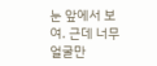눈 앞에서 보여. 근데 너무 얼굴만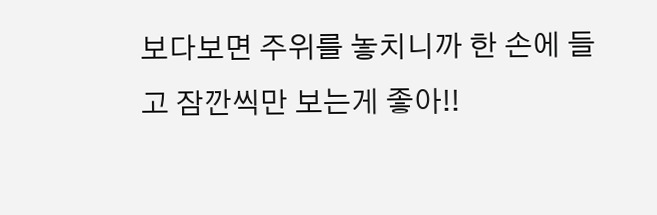보다보면 주위를 놓치니까 한 손에 들고 잠깐씩만 보는게 좋아!!